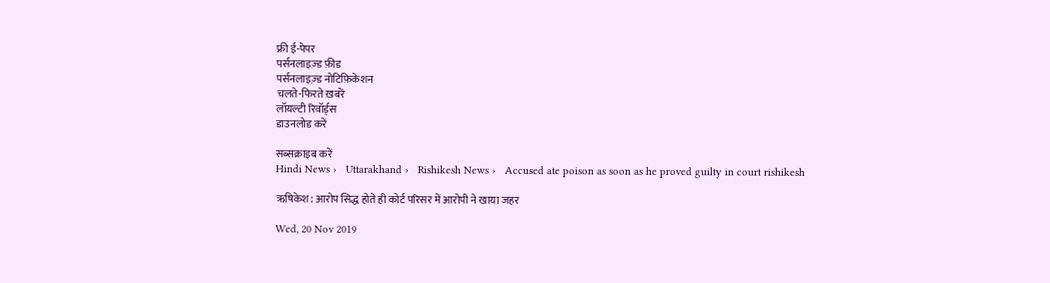फ्री ई-पेपर
पर्सनलाइज़्ड फ़ीड
पर्सनलाइज़्ड नोटिफ़िकेशन
चलते-फिरते ख़बरें
लॉयल्टी रिवॉर्ड्स
डाउनलोड करें

सब्सक्राइब करें
Hindi News ›   Uttarakhand ›   Rishikesh News ›   Accused ate poison as soon as he proved guilty in court rishikesh

ऋषिकेश: आरोप सिद्ध होते ही कोर्ट परिसर में आरोपी ने खाया जहर

Wed, 20 Nov 2019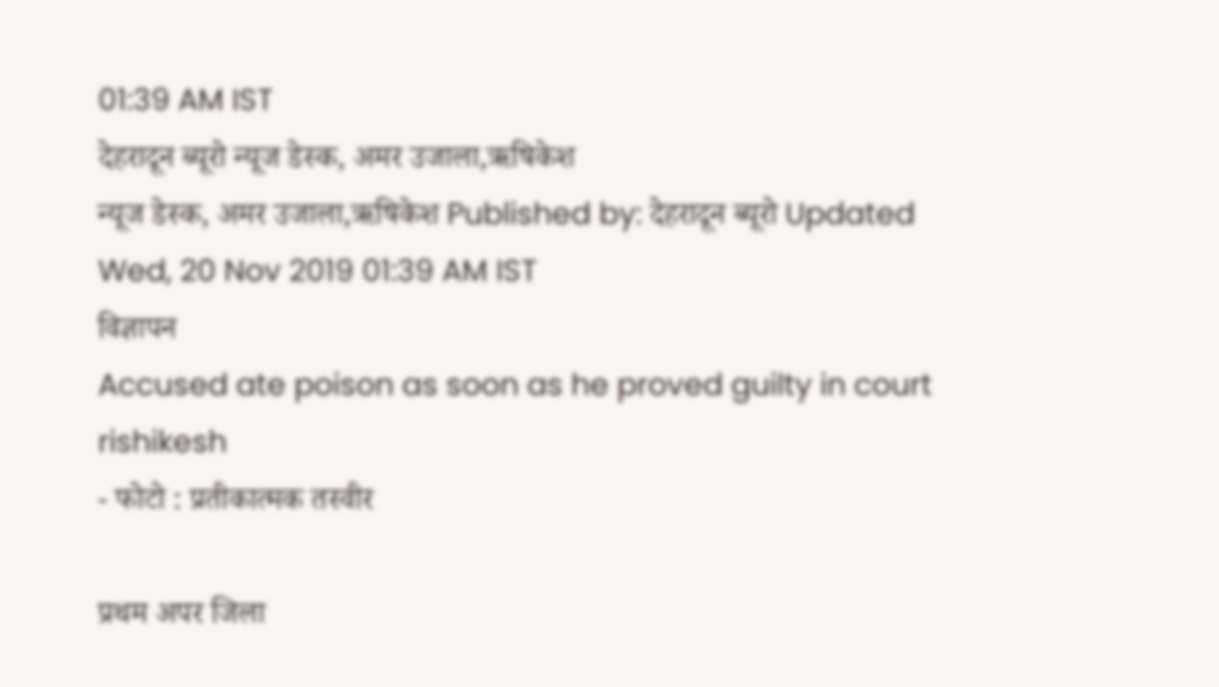01:39 AM IST
देहरादून ब्यूरो न्यूज डेस्क, अमर उजाला,ऋषिकेश
न्यूज डेस्क, अमर उजाला,ऋषिकेश Published by: देहरादून ब्यूरो Updated Wed, 20 Nov 2019 01:39 AM IST
विज्ञापन
Accused ate poison as soon as he proved guilty in court rishikesh
- फोटो : प्रतीकात्मक तस्वीर

प्रथम अपर जिला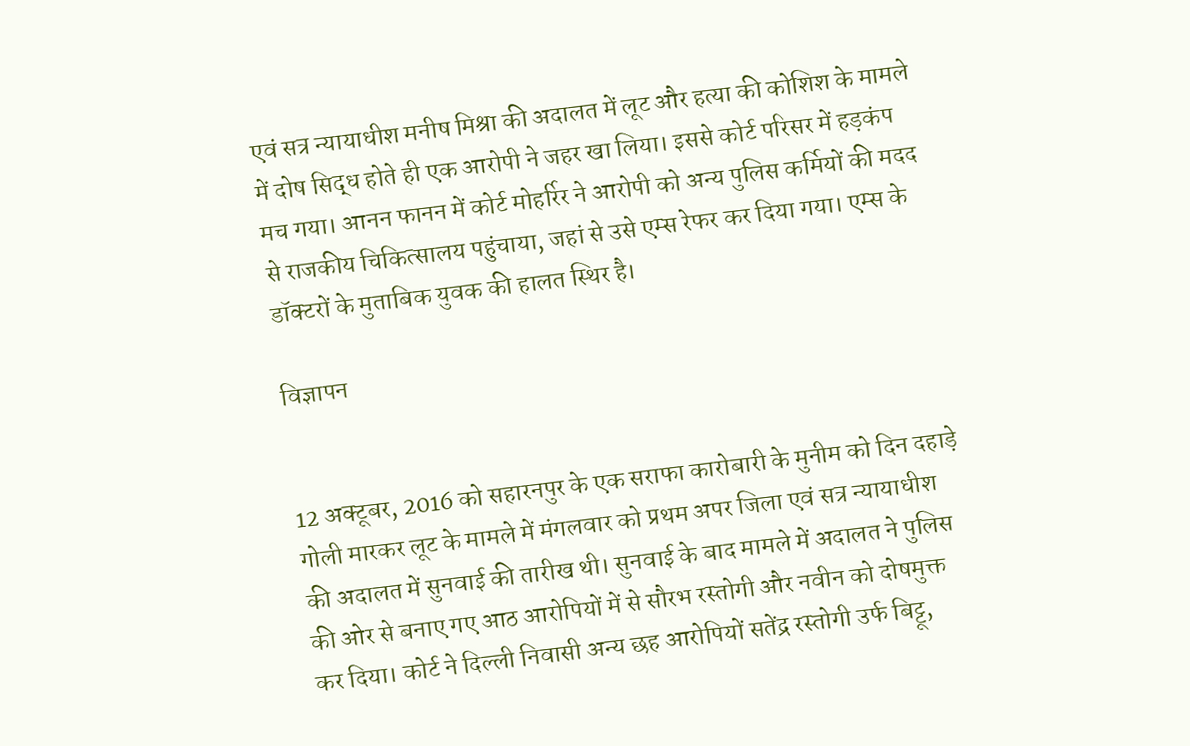एवं सत्र न्यायाधीश मनीष मिश्रा की अदालत में लूट और हत्या की कोशिश के मामले में दोष सिद्ध होते ही एक आरोपी ने जहर खा लिया। इससे कोर्ट परिसर में हड़कंप मच गया। आनन फानन में कोर्ट मोहर्रिर ने आरोपी को अन्य पुलिस कर्मियों की मदद से राजकीय चिकित्सालय पहुंचाया, जहां से उसे एम्स रेफर कर दिया गया। एम्स के डॉक्टरों के मुताबिक युवक की हालत स्थिर है।

विज्ञापन


12 अक्टूबर, 2016 को सहारनपुर के एक सराफा कारोबारी के मुनीम को दिन दहाड़े गोली मारकर लूट के मामले में मंगलवार को प्रथम अपर जिला एवं सत्र न्यायाधीश की अदालत में सुनवाई की तारीख थी। सुनवाई के बाद मामले में अदालत ने पुलिस की ओर से बनाए गए आठ आरोपियों में से सौरभ रस्तोगी और नवीन को दोषमुक्त कर दिया। कोर्ट ने दिल्ली निवासी अन्य छह आरोपियों सतेंद्र रस्तोगी उर्फ बिट्टू,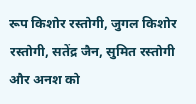रूप किशोर रस्तोगी, जुगल किशोर रस्तोगी, सतेंद्र जैन, सुमित रस्तोगी और अनश को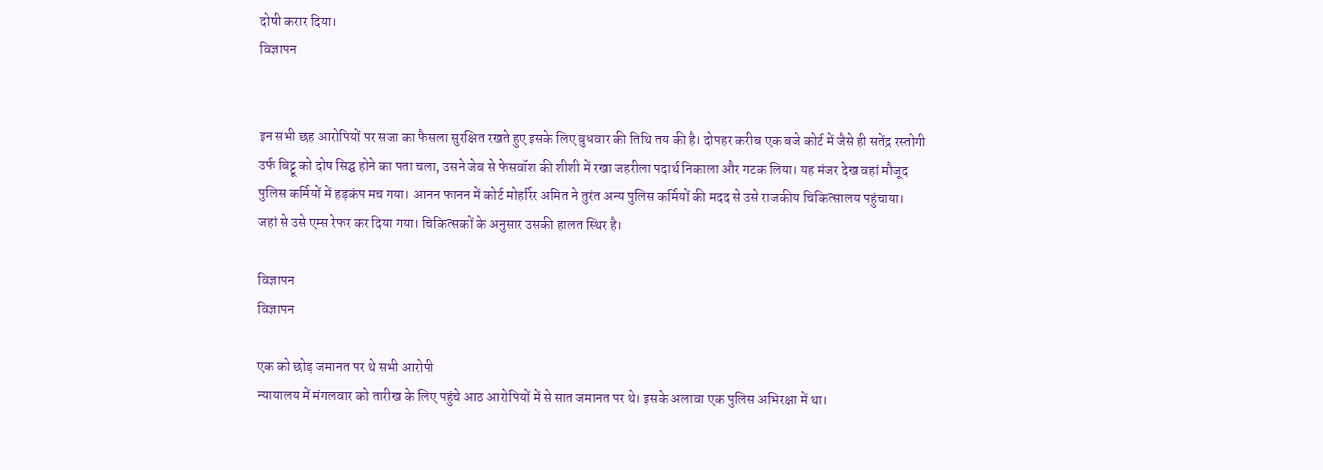दोषी करार दिया।
विज्ञापन


इन सभी छह आरोपियों पर सजा का फैसला सुरक्षित रखते हुए इसके लिए बुधवार की तिथि तय की है। दोपहर करीब एक बजे कोर्ट में जैसे ही सतेंद्र रस्तोगी उर्फ बिट्टू को दोष सिद्घ होने का पता चला, उसने जेब से फेसवॉश की शीशी में रखा जहरीला पदार्थ निकाला और गटक लिया। यह मंजर देख वहां मौजूद पुलिस कर्मियों में हड़कंप मच गया। आनन फानन में कोर्ट मोहर्रिर अमित ने तुरंत अन्य पुलिस कर्मियों की मदद से उसे राजकीय चिकित्सालय पहुंचाया। जहां से उसे एम्स रेफर कर दिया गया। चिकित्सकों के अनुसार उसकी हालत स्थिर है।

विज्ञापन
विज्ञापन

एक को छोड़ जमानत पर थे सभी आरोपी
न्यायालय में मंगलवार को तारीख के लिए पहुंचे आठ आरोपियों में से सात जमानत पर थे। इसके अलावा एक पुलिस अभिरक्षा में था।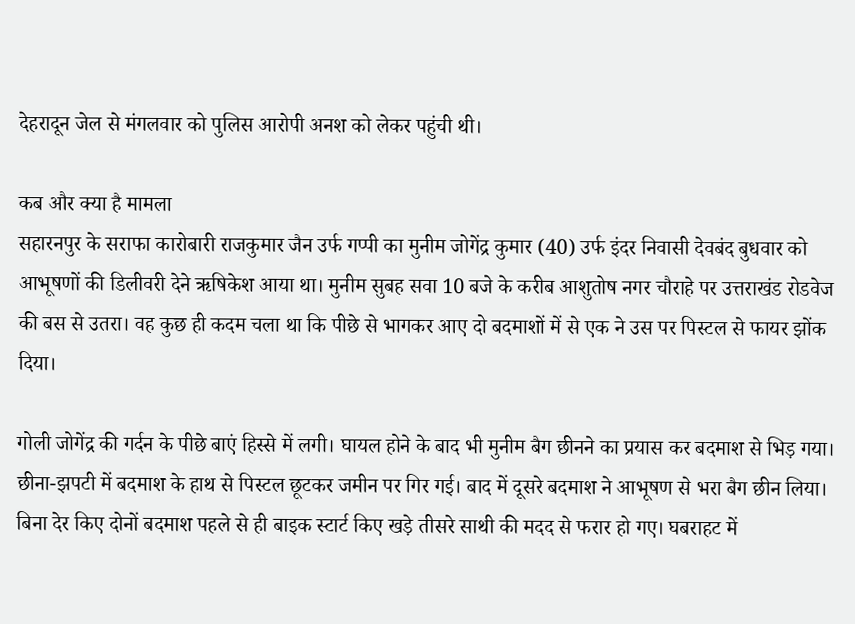देहरादून जेल से मंगलवार को पुलिस आरोपी अनश को लेकर पहुंची थी।

कब और क्या है मामला
सहारनपुर के सराफा कारोबारी राजकुमार जैन उर्फ गप्पी का मुनीम जोगेंद्र कुमार (40) उर्फ इंदर निवासी देवबंद बुधवार को आभूषणों की डिलीवरी देने ऋषिकेश आया था। मुनीम सुबह सवा 10 बजे के करीब आशुतोष नगर चौराहे पर उत्तराखंड रोडवेज की बस से उतरा। वह कुछ ही कदम चला था कि पीछे से भागकर आए दो बदमाशों में से एक ने उस पर पिस्टल से फायर झोंक दिया।

गोली जोगेंद्र की गर्दन के पीछे बाएं हिस्से में लगी। घायल होने के बाद भी मुनीम बैग छीनने का प्रयास कर बदमाश से भिड़ गया। छीना-झपटी में बदमाश के हाथ से पिस्टल छूटकर जमीन पर गिर गई। बाद में दूसरे बदमाश ने आभूषण से भरा बैग छीन लिया। बिना देर किए दोनों बदमाश पहले से ही बाइक स्टार्ट किए खड़े तीसरे साथी की मदद से फरार हो गए। घबराहट में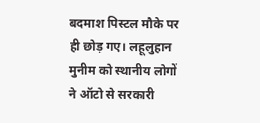बदमाश पिस्टल मौके पर ही छोड़ गए। लहूलुहान मुनीम को स्थानीय लोगों ने ऑटो से सरकारी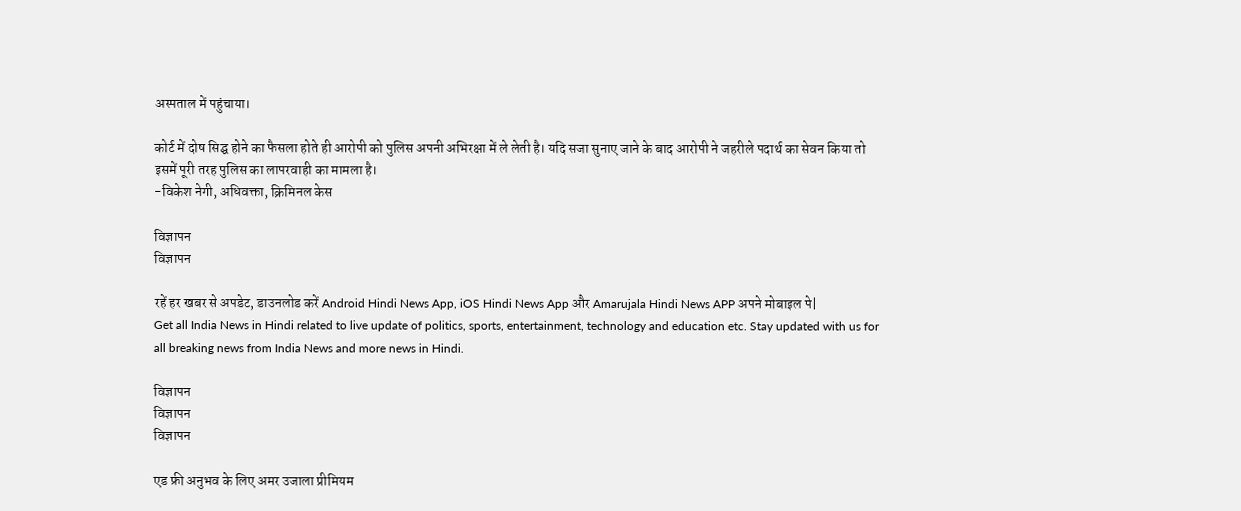अस्पताल में पहुंचाया।

कोर्ट में दोष सिद्घ होने का फैसला होते ही आरोपी को पुलिस अपनी अभिरक्षा में ले लेती है। यदि सजा सुनाए जाने के बाद आरोपी ने जहरीले पदार्थ का सेवन किया तो इसमें पूरी तरह पुलिस का लापरवाही का मामला है।
-विकेश नेगी, अधिवक्ता, क्रिमिनल केस

विज्ञापन
विज्ञापन

रहें हर खबर से अपडेट, डाउनलोड करें Android Hindi News App, iOS Hindi News App और Amarujala Hindi News APP अपने मोबाइल पे|
Get all India News in Hindi related to live update of politics, sports, entertainment, technology and education etc. Stay updated with us for all breaking news from India News and more news in Hindi.

विज्ञापन
विज्ञापन
विज्ञापन

एड फ्री अनुभव के लिए अमर उजाला प्रीमियम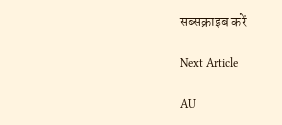सब्सक्राइब करें

Next Article

AU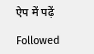ऐप में पढ़ें

Followed